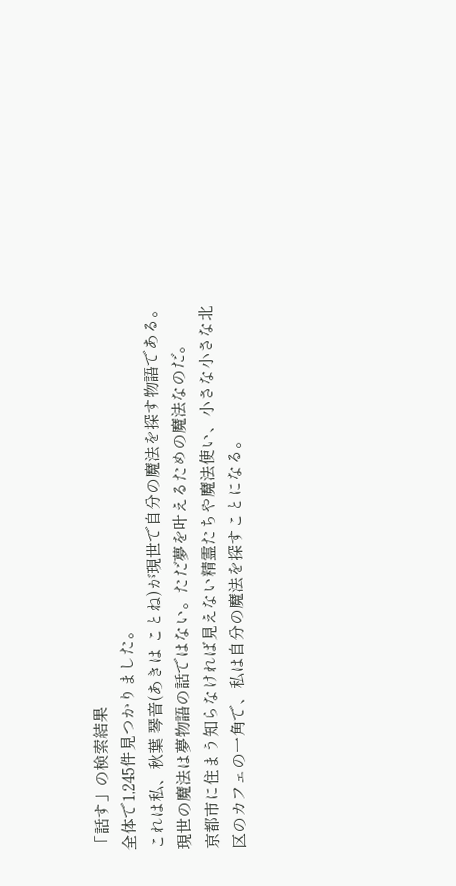「話す」の検索結果
全体で1,245件見つかりました。
これは私、秋葉 琴音(あきは ことね)が現世で自分の魔法を探す物語である。
現世の魔法は夢物語の話ではない。ただ夢を叶えるための魔法なのだ。
京都市に住まう知らなければ見えない精霊たちや魔法使い、小さな小さな北区のカフェの一角で、私は自分の魔法を探すことになる。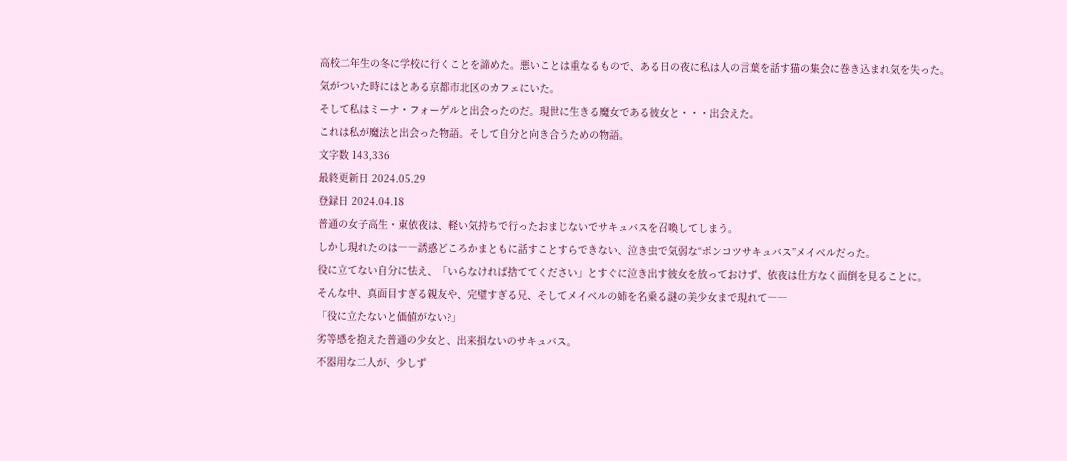高校二年生の冬に学校に行くことを諦めた。悪いことは重なるもので、ある日の夜に私は人の言葉を話す猫の集会に巻き込まれ気を失った。
気がついた時にはとある京都市北区のカフェにいた。
そして私はミーナ・フォーゲルと出会ったのだ。現世に生きる魔女である彼女と・・・出会えた。
これは私が魔法と出会った物語。そして自分と向き合うための物語。
文字数 143,336
最終更新日 2024.05.29
登録日 2024.04.18
普通の女子高生・東依夜は、軽い気持ちで行ったおまじないでサキュバスを召喚してしまう。
しかし現れたのは――誘惑どころかまともに話すことすらできない、泣き虫で気弱な“ポンコツサキュバス”メイベルだった。
役に立てない自分に怯え、「いらなければ捨ててください」とすぐに泣き出す彼女を放っておけず、依夜は仕方なく面倒を見ることに。
そんな中、真面目すぎる親友や、完璧すぎる兄、そしてメイベルの姉を名乗る謎の美少女まで現れて――
「役に立たないと価値がない?」
劣等感を抱えた普通の少女と、出来損ないのサキュバス。
不器用な二人が、少しず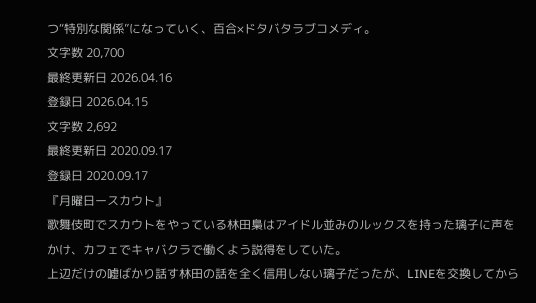つ“特別な関係”になっていく、百合×ドタバタラブコメディ。
文字数 20,700
最終更新日 2026.04.16
登録日 2026.04.15
文字数 2,692
最終更新日 2020.09.17
登録日 2020.09.17
『月曜日ースカウト』
歌舞伎町でスカウトをやっている林田梟はアイドル並みのルックスを持った璃子に声をかけ、カフェでキャバクラで働くよう説得をしていた。
上辺だけの嘘ばかり話す林田の話を全く信用しない璃子だったが、LINEを交換してから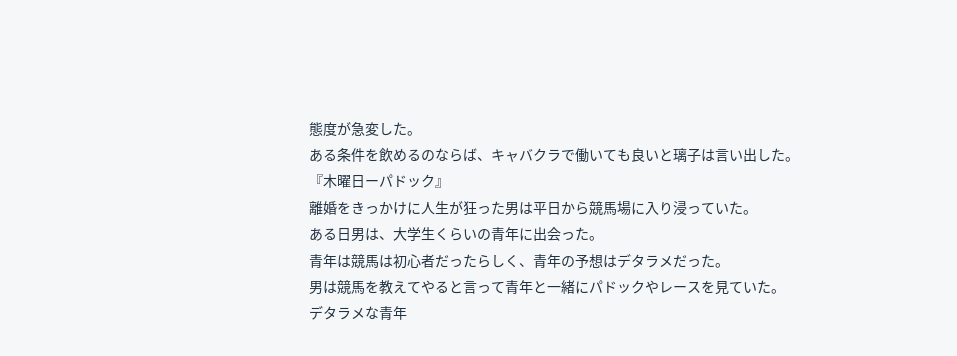態度が急変した。
ある条件を飲めるのならば、キャバクラで働いても良いと璃子は言い出した。
『木曜日ーパドック』
離婚をきっかけに人生が狂った男は平日から競馬場に入り浸っていた。
ある日男は、大学生くらいの青年に出会った。
青年は競馬は初心者だったらしく、青年の予想はデタラメだった。
男は競馬を教えてやると言って青年と一緒にパドックやレースを見ていた。
デタラメな青年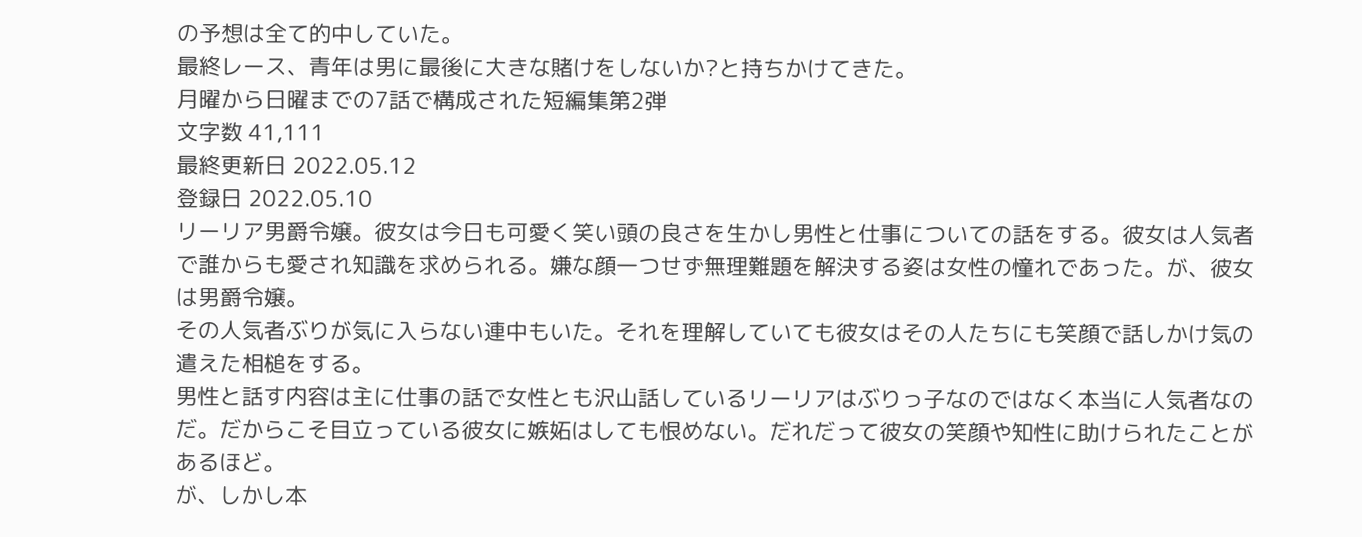の予想は全て的中していた。
最終レース、青年は男に最後に大きな賭けをしないか?と持ちかけてきた。
月曜から日曜までの7話で構成された短編集第2弾
文字数 41,111
最終更新日 2022.05.12
登録日 2022.05.10
リーリア男爵令嬢。彼女は今日も可愛く笑い頭の良さを生かし男性と仕事についての話をする。彼女は人気者で誰からも愛され知識を求められる。嫌な顔一つせず無理難題を解決する姿は女性の憧れであった。が、彼女は男爵令嬢。
その人気者ぶりが気に入らない連中もいた。それを理解していても彼女はその人たちにも笑顔で話しかけ気の遣えた相槌をする。
男性と話す内容は主に仕事の話で女性とも沢山話しているリーリアはぶりっ子なのではなく本当に人気者なのだ。だからこそ目立っている彼女に嫉妬はしても恨めない。だれだって彼女の笑顔や知性に助けられたことがあるほど。
が、しかし本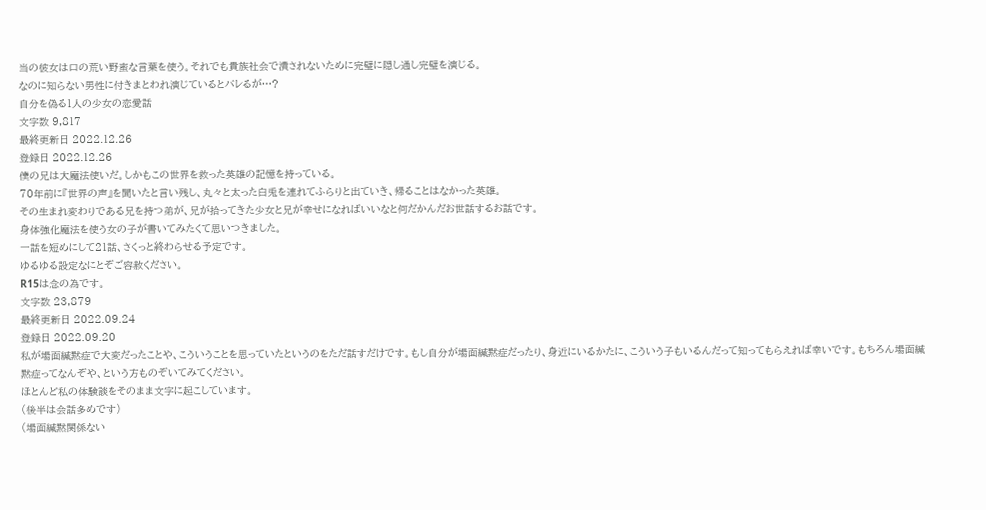当の彼女は口の荒い野蛮な言葉を使う。それでも貴族社会で潰されないために完璧に隠し通し完璧を演じる。
なのに知らない男性に付きまとわれ演じているとバレるが…?
自分を偽る1人の少女の恋愛話
文字数 9,817
最終更新日 2022.12.26
登録日 2022.12.26
僕の兄は大魔法使いだ。しかもこの世界を救った英雄の記憶を持っている。
70年前に『世界の声』を聞いたと言い残し、丸々と太った白兎を連れてふらりと出ていき、帰ることはなかった英雄。
その生まれ変わりである兄を持つ弟が、兄が拾ってきた少女と兄が幸せになればいいなと何だかんだお世話するお話です。
身体強化魔法を使う女の子が書いてみたくて思いつきました。
一話を短めにして21話、さくっと終わらせる予定です。
ゆるゆる設定なにとぞご容赦ください。
R15は念の為です。
文字数 23,879
最終更新日 2022.09.24
登録日 2022.09.20
私が場面緘黙症で大変だったことや、こういうことを思っていたというのをただ話すだけです。もし自分が場面緘黙症だったり、身近にいるかたに、こういう子もいるんだって知ってもらえれば幸いです。もちろん場面緘黙症ってなんぞや、という方ものぞいてみてください。
ほとんど私の体験談をそのまま文字に起こしています。
(後半は会話多めです)
(場面緘黙関係ない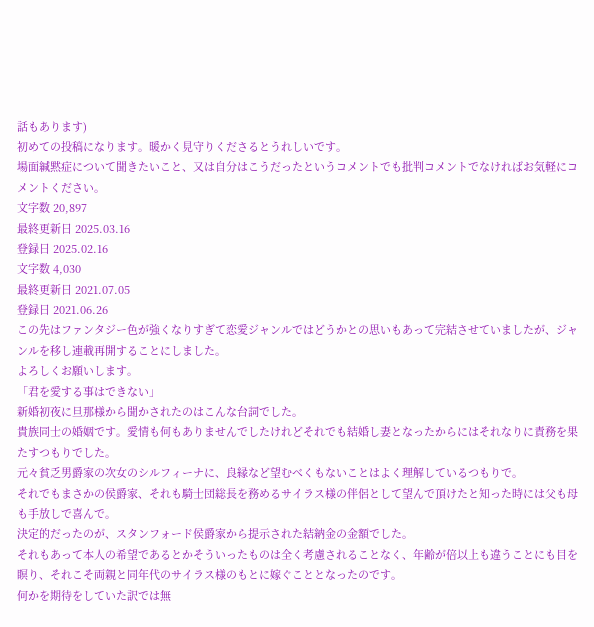話もあります)
初めての投稿になります。暖かく見守りくださるとうれしいです。
場面緘黙症について聞きたいこと、又は自分はこうだったというコメントでも批判コメントでなければお気軽にコメントください。
文字数 20,897
最終更新日 2025.03.16
登録日 2025.02.16
文字数 4,030
最終更新日 2021.07.05
登録日 2021.06.26
この先はファンタジー色が強くなりすぎて恋愛ジャンルではどうかとの思いもあって完結させていましたが、ジャンルを移し連載再開することにしました。
よろしくお願いします。
「君を愛する事はできない」
新婚初夜に旦那様から聞かされたのはこんな台詞でした。
貴族同士の婚姻です。愛情も何もありませんでしたけれどそれでも結婚し妻となったからにはそれなりに責務を果たすつもりでした。
元々貧乏男爵家の次女のシルフィーナに、良縁など望むべくもないことはよく理解しているつもりで。
それでもまさかの侯爵家、それも騎士団総長を務めるサイラス様の伴侶として望んで頂けたと知った時には父も母も手放しで喜んで。
決定的だったのが、スタンフォード侯爵家から提示された結納金の金額でした。
それもあって本人の希望であるとかそういったものは全く考慮されることなく、年齢が倍以上も違うことにも目を瞑り、それこそ両親と同年代のサイラス様のもとに嫁ぐこととなったのです。
何かを期待をしていた訳では無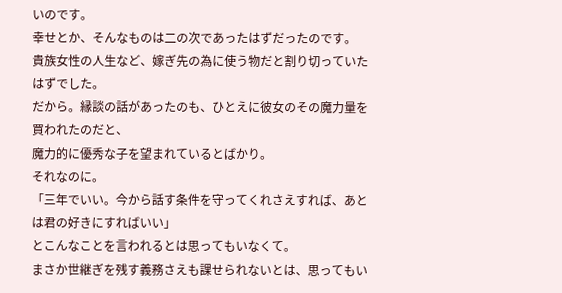いのです。
幸せとか、そんなものは二の次であったはずだったのです。
貴族女性の人生など、嫁ぎ先の為に使う物だと割り切っていたはずでした。
だから。縁談の話があったのも、ひとえに彼女のその魔力量を買われたのだと、
魔力的に優秀な子を望まれているとばかり。
それなのに。
「三年でいい。今から話す条件を守ってくれさえすれば、あとは君の好きにすればいい」
とこんなことを言われるとは思ってもいなくて。
まさか世継ぎを残す義務さえも課せられないとは、思ってもい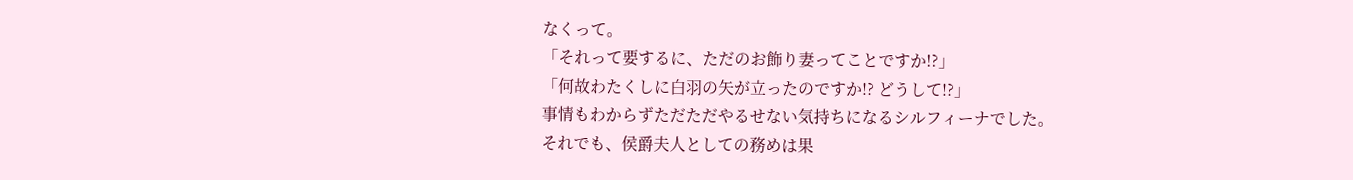なくって。
「それって要するに、ただのお飾り妻ってことですか!?」
「何故わたくしに白羽の矢が立ったのですか!? どうして!?」
事情もわからずただただやるせない気持ちになるシルフィーナでした。
それでも、侯爵夫人としての務めは果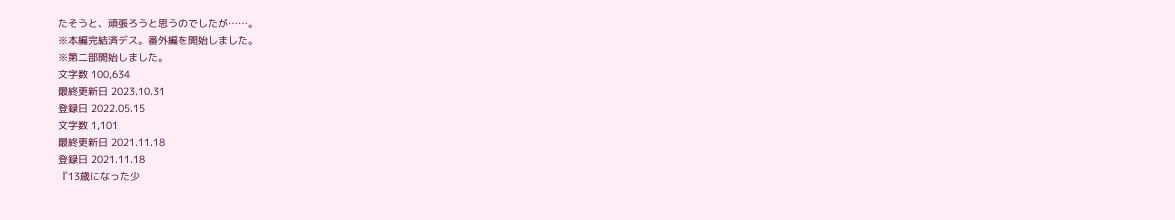たそうと、頑張ろうと思うのでしたが……。
※本編完結済デス。番外編を開始しました。
※第二部開始しました。
文字数 100,634
最終更新日 2023.10.31
登録日 2022.05.15
文字数 1,101
最終更新日 2021.11.18
登録日 2021.11.18
『13歳になった少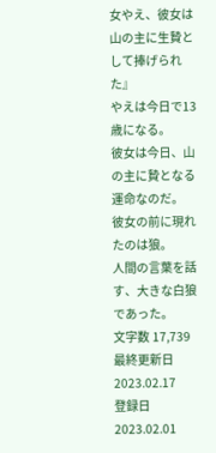女やえ、彼女は山の主に生贄として捧げられた』
やえは今日で13歳になる。
彼女は今日、山の主に贄となる運命なのだ。
彼女の前に現れたのは狼。
人間の言葉を話す、大きな白狼であった。
文字数 17,739
最終更新日 2023.02.17
登録日 2023.02.01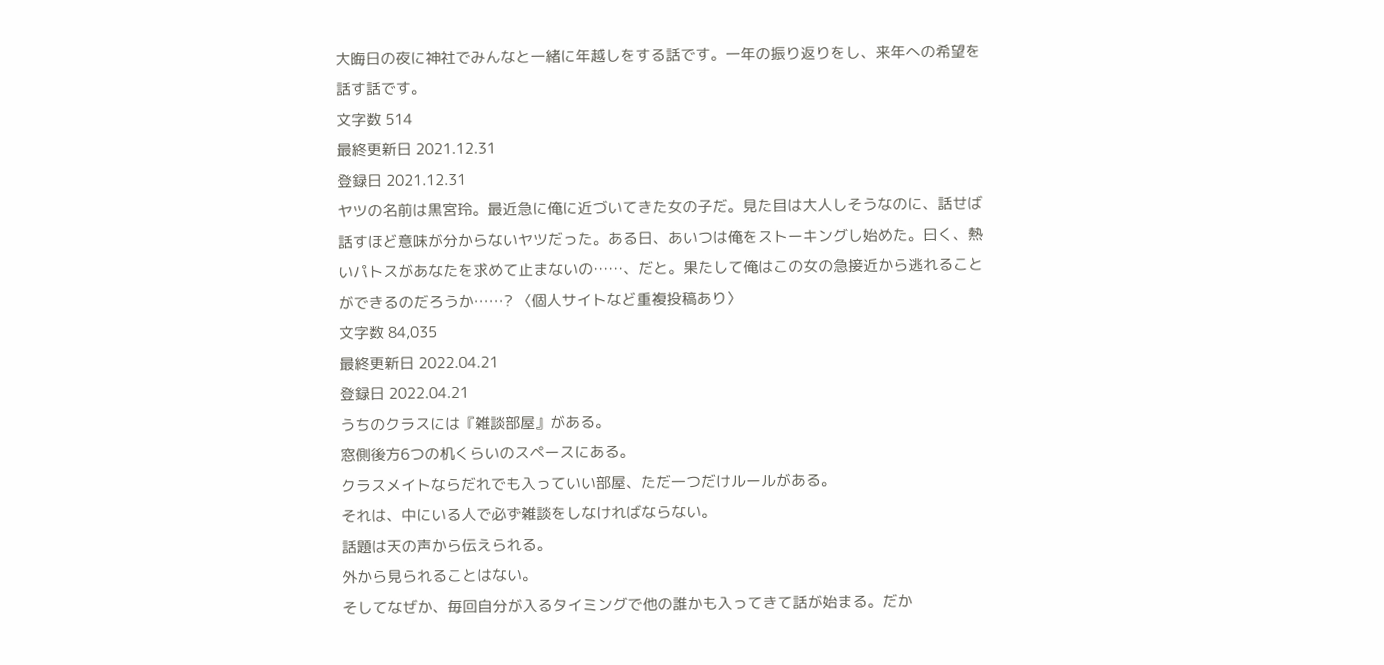大晦日の夜に神社でみんなと一緒に年越しをする話です。一年の振り返りをし、来年への希望を話す話です。
文字数 514
最終更新日 2021.12.31
登録日 2021.12.31
ヤツの名前は黒宮玲。最近急に俺に近づいてきた女の子だ。見た目は大人しそうなのに、話せば話すほど意味が分からないヤツだった。ある日、あいつは俺をストーキングし始めた。曰く、熱いパトスがあなたを求めて止まないの……、だと。果たして俺はこの女の急接近から逃れることができるのだろうか……? 〈個人サイトなど重複投稿あり〉
文字数 84,035
最終更新日 2022.04.21
登録日 2022.04.21
うちのクラスには『雑談部屋』がある。
窓側後方6つの机くらいのスペースにある。
クラスメイトならだれでも入っていい部屋、ただ一つだけルールがある。
それは、中にいる人で必ず雑談をしなければならない。
話題は天の声から伝えられる。
外から見られることはない。
そしてなぜか、毎回自分が入るタイミングで他の誰かも入ってきて話が始まる。だか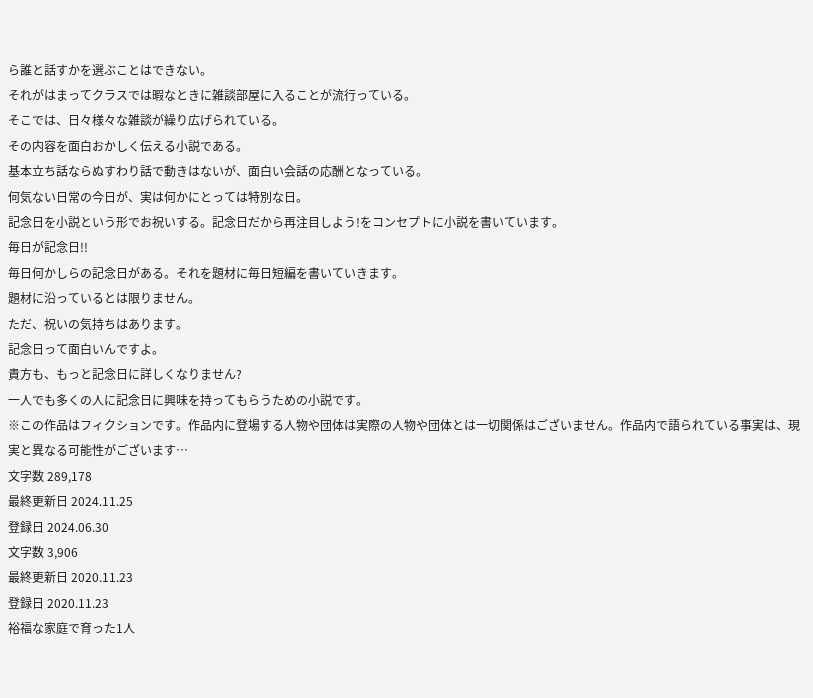ら誰と話すかを選ぶことはできない。
それがはまってクラスでは暇なときに雑談部屋に入ることが流行っている。
そこでは、日々様々な雑談が繰り広げられている。
その内容を面白おかしく伝える小説である。
基本立ち話ならぬすわり話で動きはないが、面白い会話の応酬となっている。
何気ない日常の今日が、実は何かにとっては特別な日。
記念日を小説という形でお祝いする。記念日だから再注目しよう!をコンセプトに小説を書いています。
毎日が記念日!!
毎日何かしらの記念日がある。それを題材に毎日短編を書いていきます。
題材に沿っているとは限りません。
ただ、祝いの気持ちはあります。
記念日って面白いんですよ。
貴方も、もっと記念日に詳しくなりません?
一人でも多くの人に記念日に興味を持ってもらうための小説です。
※この作品はフィクションです。作品内に登場する人物や団体は実際の人物や団体とは一切関係はございません。作品内で語られている事実は、現実と異なる可能性がございます…
文字数 289,178
最終更新日 2024.11.25
登録日 2024.06.30
文字数 3,906
最終更新日 2020.11.23
登録日 2020.11.23
裕福な家庭で育った1人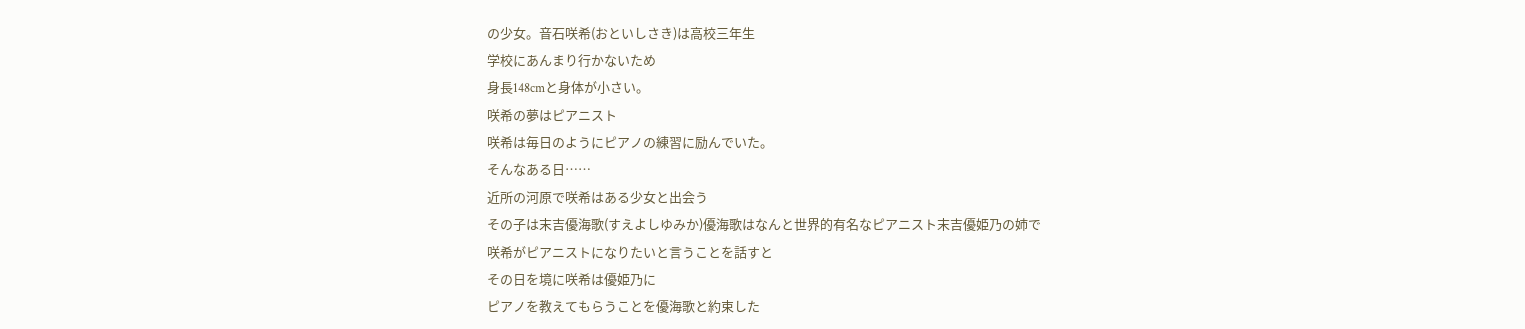の少女。音石咲希(おといしさき)は高校三年生
学校にあんまり行かないため
身長148cmと身体が小さい。
咲希の夢はピアニスト
咲希は毎日のようにピアノの練習に励んでいた。
そんなある日……
近所の河原で咲希はある少女と出会う
その子は末吉優海歌(すえよしゆみか)優海歌はなんと世界的有名なピアニスト末吉優姫乃の姉で
咲希がピアニストになりたいと言うことを話すと
その日を境に咲希は優姫乃に
ピアノを教えてもらうことを優海歌と約束した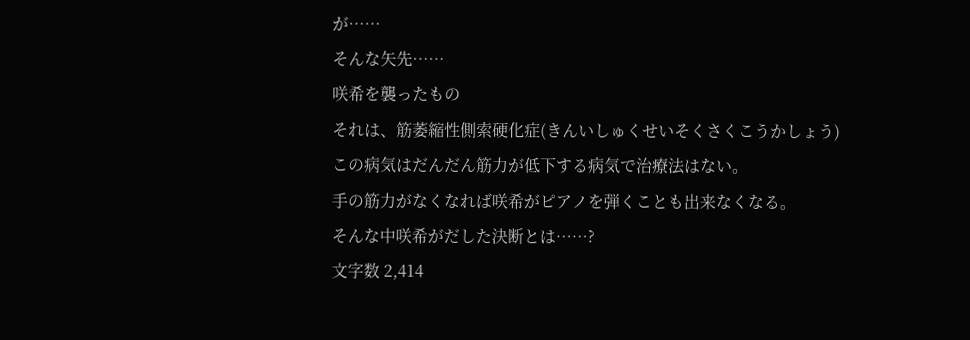が……
そんな矢先……
咲希を襲ったもの
それは、筋萎縮性側索硬化症(きんいしゅくせいそくさくこうかしょう)
この病気はだんだん筋力が低下する病気で治療法はない。
手の筋力がなくなれば咲希がピアノを弾くことも出来なくなる。
そんな中咲希がだした決断とは……?
文字数 2,414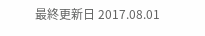最終更新日 2017.08.01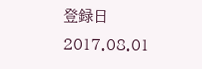登録日 2017.08.01